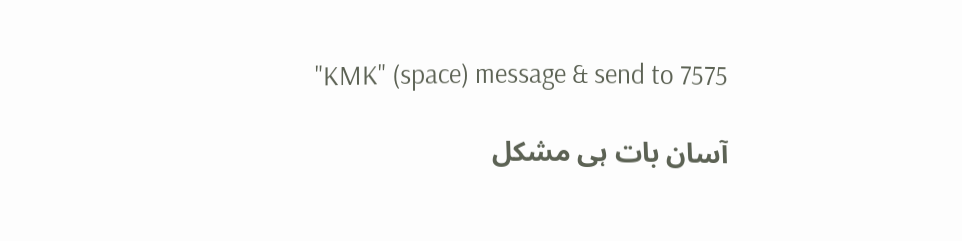"KMK" (space) message & send to 7575

آسان بات ہی مشکل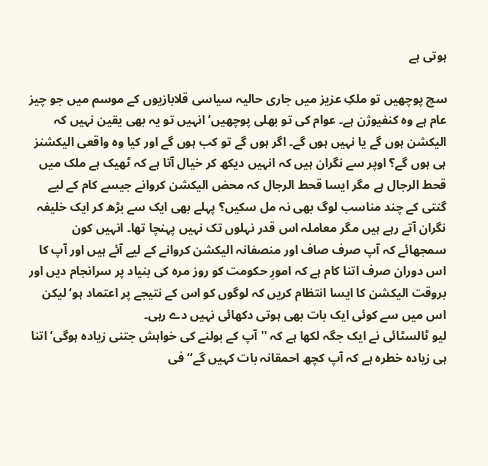ہوتی ہے

سچ پوچھیں تو ملکِ عزیز میں جاری حالیہ سیاسی قلابازیوں کے موسم میں جو چیز عام ہے وہ کنفیوژن ہے۔ عوام کی تو بھلی پوچھیں‘ انہیں تو یہ بھی یقین نہیں کہ الیکشن ہوں گے یا نہیں ہوں گے۔ اگر ہوں گے تو کب ہوں گے اور کیا وہ واقعی الیکشنز ہی ہوں گے؟ اوپر سے نگران ہیں کہ انہیں دیکھ کر خیال آتا ہے کہ ٹھیک ہے ملک میں قحط الرجال ہے مگر ایسا قحط الرجال کہ محض الیکشن کروانے جیسے کام کے لیے گنتی کے چند مناسب لوگ بھی نہ مل سکیں؟ پہلے بھی ایک سے بڑھ کر ایک خلیفہ نگران آتے رہے ہیں مگر معاملہ اس قدر نہلوں تک نہیں پہنچا تھا۔ انہیں کون سمجھائے کہ آپ صرف صاف اور منصفانہ الیکشن کروانے کے لیے آئے ہیں اور آپ کا اس دوران صرف اتنا کام ہے کہ امورِ حکومت کو روز مرہ کی بنیاد پر سرانجام دیں اور بروقت الیکشن کا ایسا انتظام کریں کہ لوگوں کو اس کے نتیجے پر اعتماد ہو‘ لیکن اس میں سے کوئی ایک بات بھی ہوتی دکھائی نہیں دے رہی۔
لیو ٹالسٹائی نے ایک جگہ لکھا ہے کہ ''آپ کے بولنے کی خواہش جتنی زیادہ ہوگی‘ اتنا ہی زیادہ خطرہ ہے کہ آپ کچھ احمقانہ بات کہیں گے‘‘ فی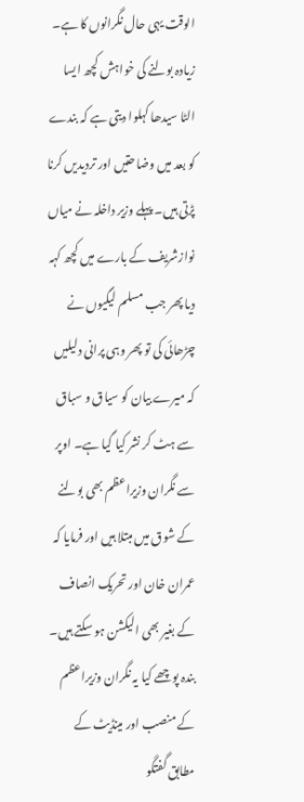الوقت یہی حال نگرانوں کا ہے۔ زیادہ بولنے کی خواہش کچھ ایسا الٹا سیدھا کہلوا دیتی ہے کہ بندے کو بعد میں وضاحتیں اور تردیدیں کرنا پڑتی ہیں۔ پہلے وزیر داخلہ نے میاں نوازشریف کے بارے میں کچھ کہہ دیا پھر جب مسلم لیگیوں نے چڑھائی کی تو پھر وہی پرانی دلیلیں کہ میرے بیان کو سیاق و سباق سے ہٹ کر نشر کیا گیا ہے۔ اوپر سے نگران وزیراعظم بھی بولنے کے شوق میں مبتلا ہیں اور فرمایا کہ عمران خان اور تحریک انصاف کے بغیر بھی الیکشن ہو سکتے ہیں۔ بندہ پوچھے کیا یہ نگران وزیراعظم کے منصب اور مینڈیٹ کے مطابق گفتگو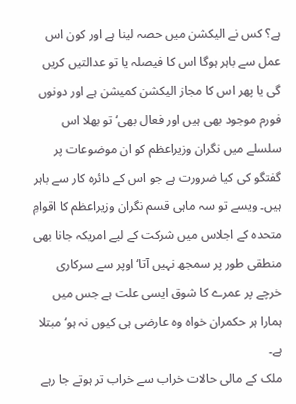ہے؟ کس نے الیکشن میں حصہ لینا ہے اور کون اس عمل سے باہر ہوگا اس کا فیصلہ یا تو عدالتیں کریں گی یا پھر اس کا مجاز الیکشن کمیشن ہے اور دونوں فورم موجود بھی ہیں اور فعال بھی‘ تو بھلا اس سلسلے میں نگران وزیراعظم کو ان موضوعات پر گفتگو کی کیا ضرورت ہے جو اس کے دائرہ کار سے باہر ہیں۔ ویسے تو سہ ماہی قسم نگران وزیراعظم کا اقوامِ متحدہ کے اجلاس میں شرکت کے لیے امریکہ جانا بھی منطقی طور پر سمجھ نہیں آتا‘ اوپر سے سرکاری خرچے پر عمرے کا شوق ایسی علت ہے جس میں ہمارا ہر حکمران خواہ وہ عارضی ہی کیوں نہ ہو‘ مبتلا ہے۔
ملک کے مالی حالات خراب سے خراب تر ہوتے جا رہے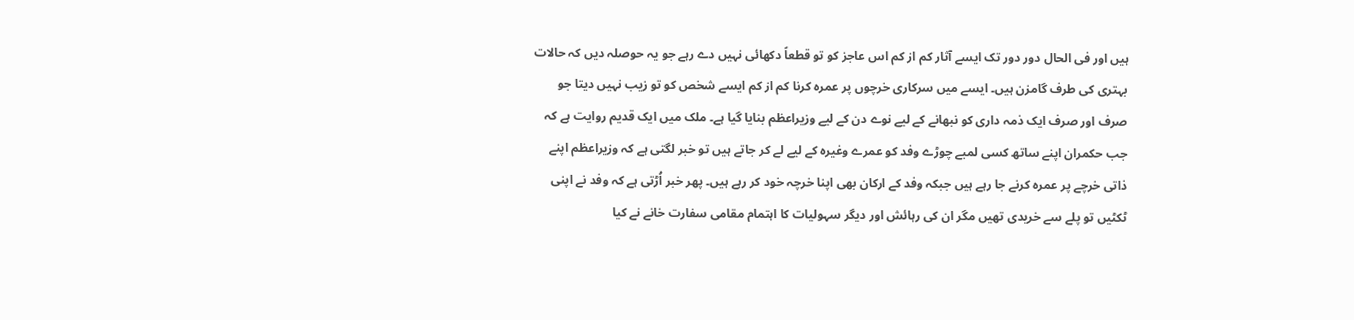ہیں اور فی الحال دور دور تک ایسے آثار کم از کم اس عاجز کو تو قطعاً دکھائی نہیں دے رہے جو یہ حوصلہ دیں کہ حالات بہتری کی طرف گامزن ہیں۔ ایسے میں سرکاری خرچوں پر عمرہ کرنا کم از کم ایسے شخص کو تو زیب نہیں دیتا جو صرف اور صرف ایک ذمہ داری کو نبھانے کے لیے نوے دن کے لیے وزیراعظم بنایا گیا ہے۔ ملک میں ایک قدیم روایت ہے کہ جب حکمران اپنے ساتھ کسی لمبے چوڑے وفد کو عمرے وغیرہ کے لیے لے کر جاتے ہیں تو خبر لگتی ہے کہ وزیراعظم اپنے ذاتی خرچے پر عمرہ کرنے جا رہے ہیں جبکہ وفد کے ارکان بھی اپنا خرچہ خود کر رہے ہیں۔ پھر خبر اُڑتی ہے کہ وفد نے اپنی ٹکٹیں تو پلے سے خریدی تھیں مگر ان کی رہائش اور دیگر سہولیات کا اہتمام مقامی سفارت خانے نے کیا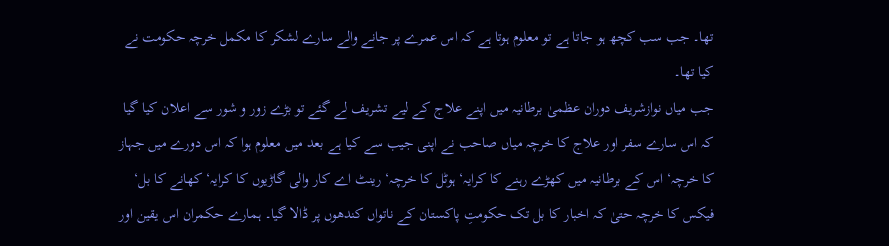تھا۔ جب سب کچھ ہو جاتا ہے تو معلوم ہوتا ہے کہ اس عمرے پر جانے والے سارے لشکر کا مکمل خرچہ حکومت نے کیا تھا۔
جب میاں نوازشریف دوران عظمیٰ برطانیہ میں اپنے علاج کے لیے تشریف لے گئے تو بڑے زور و شور سے اعلان کیا گیا کہ اس سارے سفر اور علاج کا خرچہ میاں صاحب نے اپنی جیب سے کیا ہے بعد میں معلوم ہوا کہ اس دورے میں جہاز کا خرچہ‘ اس کے برطانیہ میں کھڑے رہنے کا کرایہ‘ ہوٹل کا خرچہ‘ رینٹ اے کار والی گاڑیوں کا کرایہ‘ کھانے کا بل‘ فیکس کا خرچہ حتیٰ کہ اخبار کا بل تک حکومتِ پاکستان کے ناتواں کندھوں پر ڈالا گیا۔ ہمارے حکمران اس یقین اور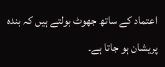اعتماد کے ساتھ جھوٹ بولتے ہیں کہ بندہ پریشان ہو جاتا ہے۔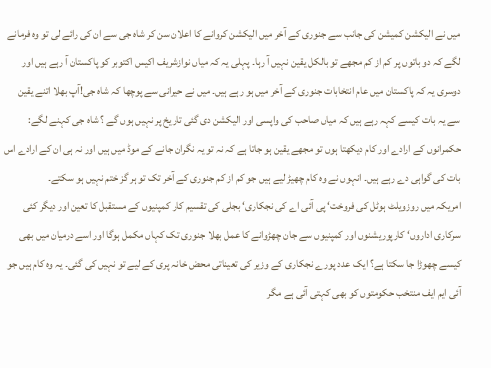میں نے الیکشن کمیشن کی جانب سے جنوری کے آخر میں الیکشن کروانے کا اعلان سن کر شاہ جی سے ان کی رائے لی تو وہ فرمانے لگے کہ دو باتوں پر کم از کم مجھے تو بالکل یقین نہیں آ رہا۔ پہلی یہ کہ میاں نوازشریف اکیس اکتوبر کو پاکستان آ رہے ہیں اور دوسری یہ کہ پاکستان میں عام انتخابات جنوری کے آخر میں ہو رہے ہیں۔ میں نے حیرانی سے پوچھا کہ شاہ جی!آپ بھلا اتنے یقین سے یہ بات کیسے کہہ رہے ہیں کہ میاں صاحب کی واپسی اور الیکشن دی گئی تاریخ پر نہیں ہوں گے ؟ شاہ جی کہنے لگے: حکمرانوں کے ارادے اور کام دیکھتا ہوں تو مجھے یقین ہو جاتا ہے کہ نہ تو یہ نگران جانے کے موڈ میں ہیں اور نہ ہی ان کے ارادے اس بات کی گواہی دے رہے ہیں۔ انہوں نے وہ کام چھیڑ لیے ہیں جو کم از کم جنوری کے آخر تک تو ہر گز ختم نہیں ہو سکتے۔
امریکہ میں روزویلٹ ہوٹل کی فروخت‘ پی آئی اے کی نجکاری‘ بجلی کی تقسیم کار کمپنیوں کے مستقبل کا تعین اور دیگر کئی سرکاری اداروں‘ کارپوریشنوں اور کمپنیوں سے جان چھڑوانے کا عمل بھلا جنوری تک کہاں مکمل ہوگا اور اسے درمیان میں بھی کیسے چھوڑا جا سکتا ہے؟ ایک عدد پورے نجکاری کے وزیر کی تعیناتی محض خانہ پری کے لیے تو نہیں کی گئی۔ یہ وہ کام ہیں جو آئی ایم ایف منتخب حکومتوں کو بھی کہتی آئی ہے مگر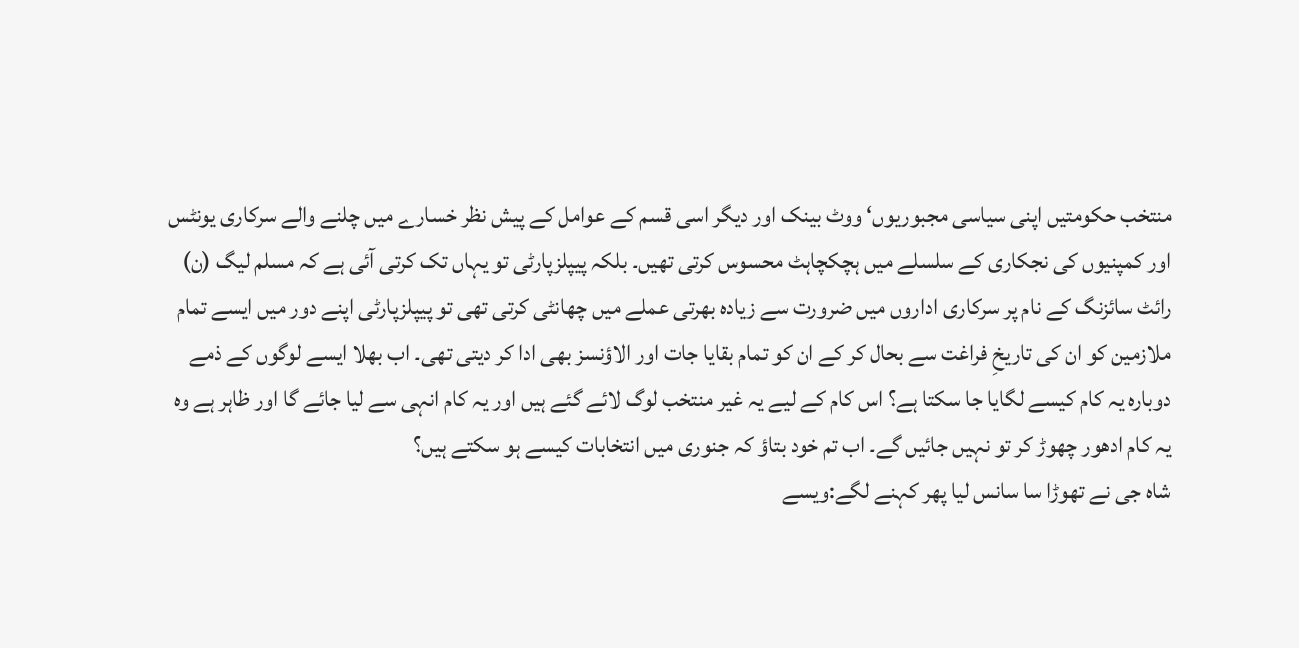منتخب حکومتیں اپنی سیاسی مجبوریوں‘ ووٹ بینک اور دیگر اسی قسم کے عوامل کے پیش نظر خسارے میں چلنے والے سرکاری یونٹس اور کمپنیوں کی نجکاری کے سلسلے میں ہچکچاہٹ محسوس کرتی تھیں۔ بلکہ پیپلزپارٹی تو یہاں تک کرتی آئی ہے کہ مسلم لیگ (ن) رائٹ سائزنگ کے نام پر سرکاری اداروں میں ضرورت سے زیادہ بھرتی عملے میں چھانٹی کرتی تھی تو پیپلزپارٹی اپنے دور میں ایسے تمام ملازمین کو ان کی تاریخِ فراغت سے بحال کر کے ان کو تمام بقایا جات اور الاؤنسز بھی ادا کر دیتی تھی۔ اب بھلا ایسے لوگوں کے ذمے دوبارہ یہ کام کیسے لگایا جا سکتا ہے؟ اس کام کے لیے یہ غیر منتخب لوگ لائے گئے ہیں اور یہ کام انہی سے لیا جائے گا اور ظاہر ہے وہ یہ کام ادھور چھوڑ کر تو نہیں جائیں گے۔ اب تم خود بتاؤ کہ جنوری میں انتخابات کیسے ہو سکتے ہیں؟
شاہ جی نے تھوڑا سا سانس لیا پھر کہنے لگے:ویسے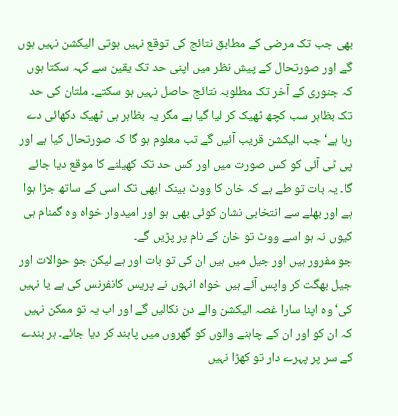بھی جب تک مرضی کے مطابق نتائج کی توقع نہیں ہوتی الیکشن نہیں ہوں گے اور صورتحال کے پیش نظر میں اپنی حد تک یقین سے کہہ سکتا ہوں کہ جنوری کے آخر تک مطلوبہ نتائج حاصل نہیں ہو سکتے۔ ملتان کی حد تک بظاہر سب کچھ ٹھیک کر لیا گیا ہے مگر یہ بظاہر ہی ٹھیک دکھائی دے رہا ہے‘ جب الیکشن قریب آئیں گے تب معلوم ہو گا کہ صورتحال کیا ہے اور پی ٹی آئی کو کس صورت میں اور کس حد تک کھیلنے کا موقع دیا جائے گا۔ یہ بات تو طے ہے کہ خان کا ووٹ بینک ابھی تک اسی کے ساتھ جڑا ہوا ہے اور بھلے سے انتخابی نشان کوئی بھی ہو اور امیدوار خواہ وہ گمنام ہی کیوں نہ ہو اسے ووٹ تو خان کے نام پر پڑیں گے۔
جو مفرور ہیں اور جیل میں ہیں ان کی تو بات اور ہے لیکن جو حوالات اور جیل بھگت کر واپس آئے ہیں خواہ انہوں نے پریس کانفرنس کی ہے یا نہیں کی‘ وہ اپنا سارا غصہ الیکشن والے دن نکالیں گے اور اب یہ تو ممکن نہیں کہ ان کو اور ان کے چاہنے والوں کو گھروں میں پابند کر دیا جائے۔ ہر بندے کے سر پر پہرے دار تو کھڑا نہیں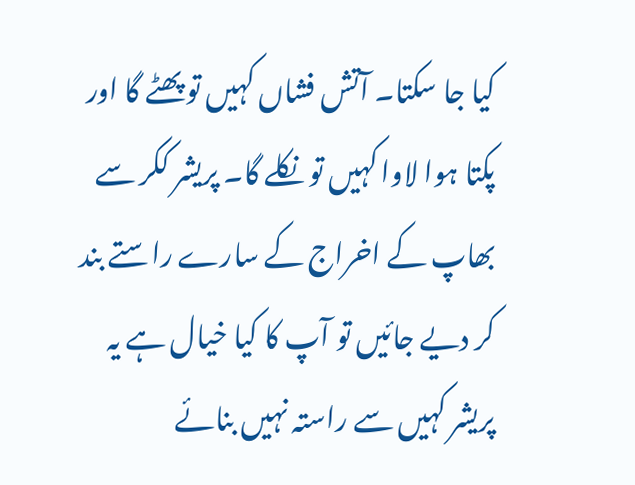کیا جا سکتا۔ آتش فشاں کہیں تو پھٹے گا اور پکتا ہوا لاوا کہیں تو نکلے گا۔ پریشر ککر سے بھاپ کے اخراج کے سارے راستے بند کر دیے جائیں تو آپ کا کیا خیال ہے یہ پریشر کہیں سے راستہ نہیں بنائے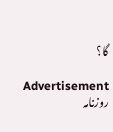گا؟

Advertisement
روزنامہ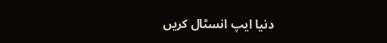دنیا ایپ انسٹال کریں